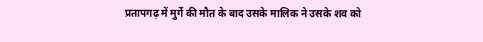प्रतापगढ़ में मुर्गे की मौत के बाद उसके मालिक ने उसके शव को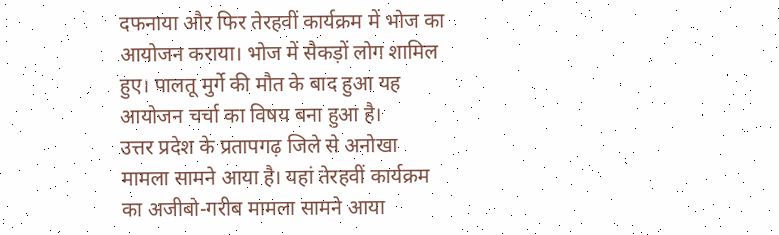दफनाया और फिर तेरहवीं कार्यक्रम में भोज का आयोजन कराया। भोज में सैकड़ों लोग शामिल हुए। पालतू मुर्गे की मौत के बाद हुआ यह आयोजन चर्चा का विषय बना हुआ है।
उत्तर प्रदेश के प्रतापगढ़ जिले से अनोखा मामला सामने आया है। यहां तेरहवीं कार्यक्रम का अजीबो-गरीब मामला सामने आया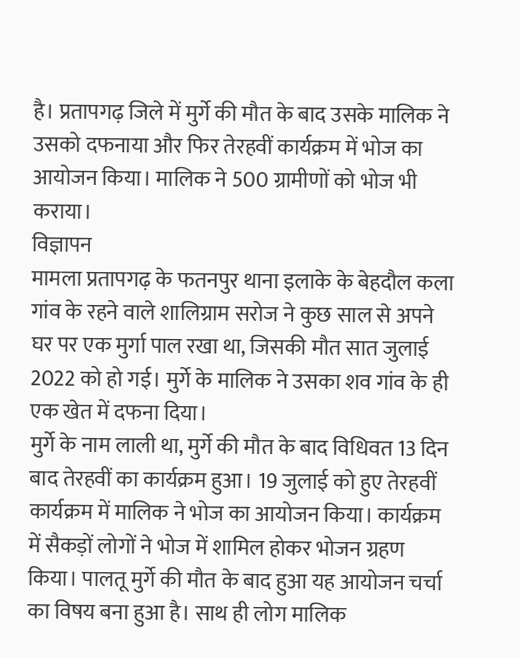है। प्रतापगढ़ जिले में मुर्गे की मौत के बाद उसके मालिक ने उसको दफनाया और फिर तेरहवीं कार्यक्रम में भोज का आयोजन किया। मालिक ने 500 ग्रामीणों को भोज भी कराया।
विज्ञापन
मामला प्रतापगढ़ के फतनपुर थाना इलाके के बेहदौल कला गांव के रहने वाले शालिग्राम सरोज ने कुछ साल से अपने घर पर एक मुर्गा पाल रखा था, जिसकी मौत सात जुलाई 2022 को हो गई। मुर्गे के मालिक ने उसका शव गांव के ही एक खेत में दफना दिया।
मुर्गे के नाम लाली था, मुर्गे की मौत के बाद विधिवत 13 दिन बाद तेरहवीं का कार्यक्रम हुआ। 19 जुलाई को हुए तेरहवीं कार्यक्रम में मालिक ने भोज का आयोजन किया। कार्यक्रम में सैकड़ों लोगों ने भोज में शामिल होकर भोजन ग्रहण किया। पालतू मुर्गे की मौत के बाद हुआ यह आयोजन चर्चा का विषय बना हुआ है। साथ ही लोग मालिक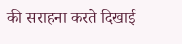की सराहना करते दिखाई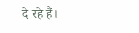दे रहे हैं।